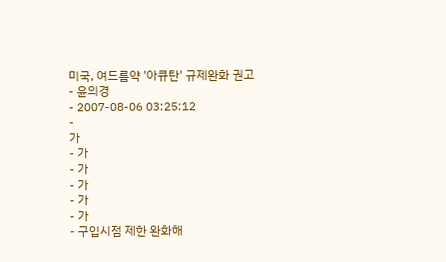미국, 여드름약 '아큐탄' 규제완화 권고
- 윤의경
- 2007-08-06 03:25:12
-
가
- 가
- 가
- 가
- 가
- 가
- 구입시점 제한 완화해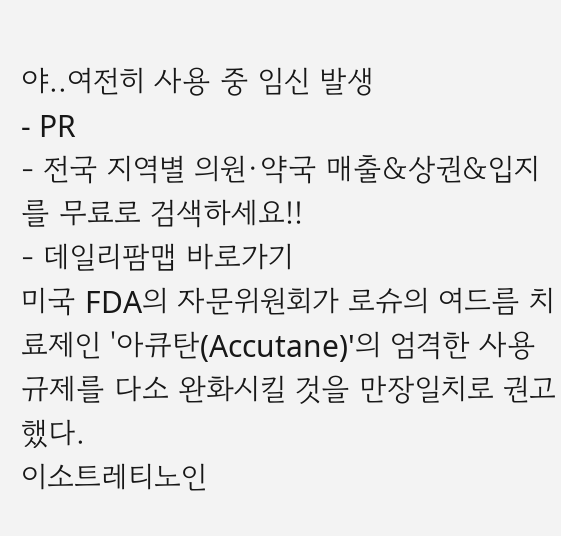야..여전히 사용 중 임신 발생
- PR
- 전국 지역별 의원·약국 매출&상권&입지를 무료로 검색하세요!!
- 데일리팜맵 바로가기
미국 FDA의 자문위원회가 로슈의 여드름 치료제인 '아큐탄(Accutane)'의 엄격한 사용규제를 다소 완화시킬 것을 만장일치로 권고했다.
이소트레티노인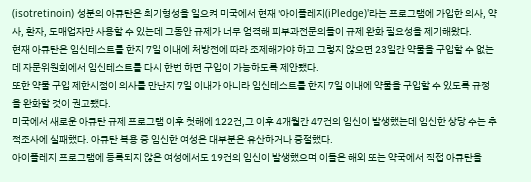(isotretinoin) 성분의 아큐탄은 최기형성을 일으켜 미국에서 현재 '아이플레지(iPledge)'라는 프로그램에 가입한 의사, 약사, 환자, 도매업자만 사용할 수 있는데 그동안 규제가 너무 엄격해 피부과전문의들이 규제 완화 필요성을 제기해왔다.
현재 아큐탄은 임신테스트를 한지 7일 이내에 처방전에 따라 조제해가야 하고 그렇지 않으면 23일간 약물을 구입할 수 없는데 자문위원회에서 임신테스트를 다시 한번 하면 구입이 가능하도록 제안됐다.
또한 약물 구입 제한시점이 의사를 만난지 7일 이내가 아니라 임신테스트를 한지 7일 이내에 약물을 구입할 수 있도록 규정을 완화할 것이 권고됐다.
미국에서 새로운 아큐탄 규제 프로그램 이후 첫해에 122건,그 이후 4개월간 47건의 임신이 발생했는데 임신한 상당 수는 추적조사에 실패했다. 아큐탄 복용 중 임신한 여성은 대부분은 유산하거나 중절했다.
아이플레지 프로그램에 등록되지 않은 여성에서도 19건의 임신이 발생했으며 이들은 해외 또는 약국에서 직접 아큐탄을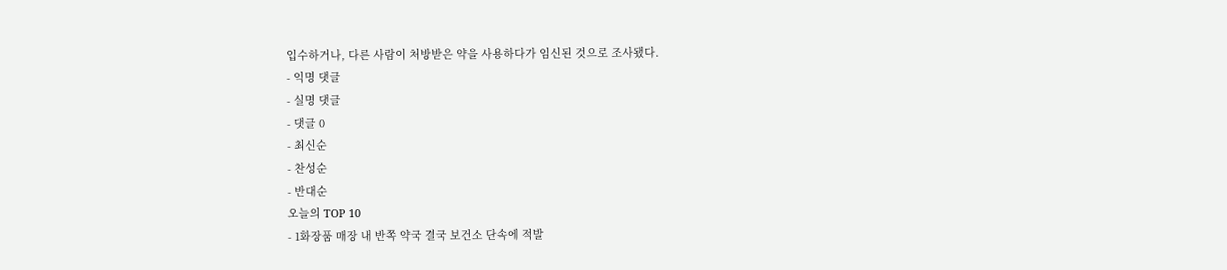입수하거나, 다른 사람이 처방받은 약을 사용하다가 임신된 것으로 조사됐다.
- 익명 댓글
- 실명 댓글
- 댓글 0
- 최신순
- 찬성순
- 반대순
오늘의 TOP 10
- 1화장품 매장 내 반쪽 약국 결국 보건소 단속에 적발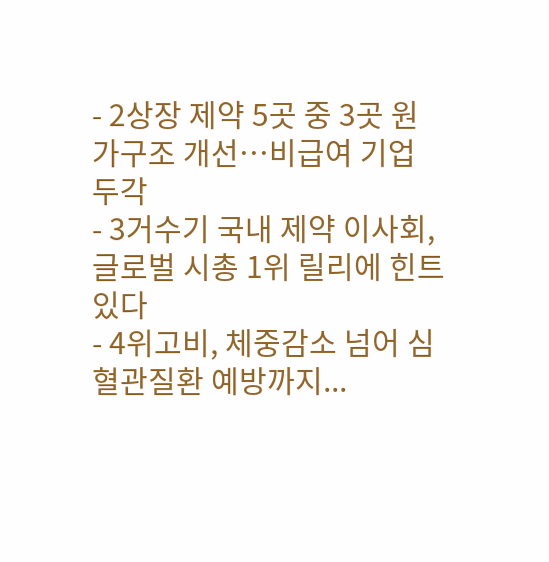- 2상장 제약 5곳 중 3곳 원가구조 개선…비급여 기업 두각
- 3거수기 국내 제약 이사회, 글로벌 시총 1위 릴리에 힌트 있다
- 4위고비, 체중감소 넘어 심혈관질환 예방까지...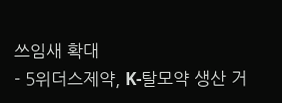쓰임새 확대
- 5위더스제약, K-탈모약 생산 거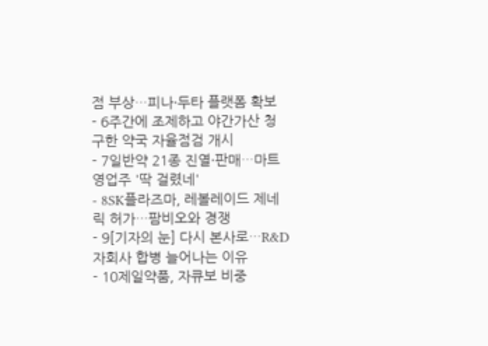점 부상…피나·두타 플랫폼 확보
- 6주간에 조제하고 야간가산 청구한 약국 자율점검 개시
- 7일반약 21종 진열·판매…마트 영업주 '딱 걸렸네'
- 8SK플라즈마, 레볼레이드 제네릭 허가…팜비오와 경쟁
- 9[기자의 눈] 다시 본사로…R&D 자회사 합병 늘어나는 이유
- 10제일약품, 자큐보 비중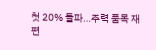첫 20% 돌파…주력 품목 재편